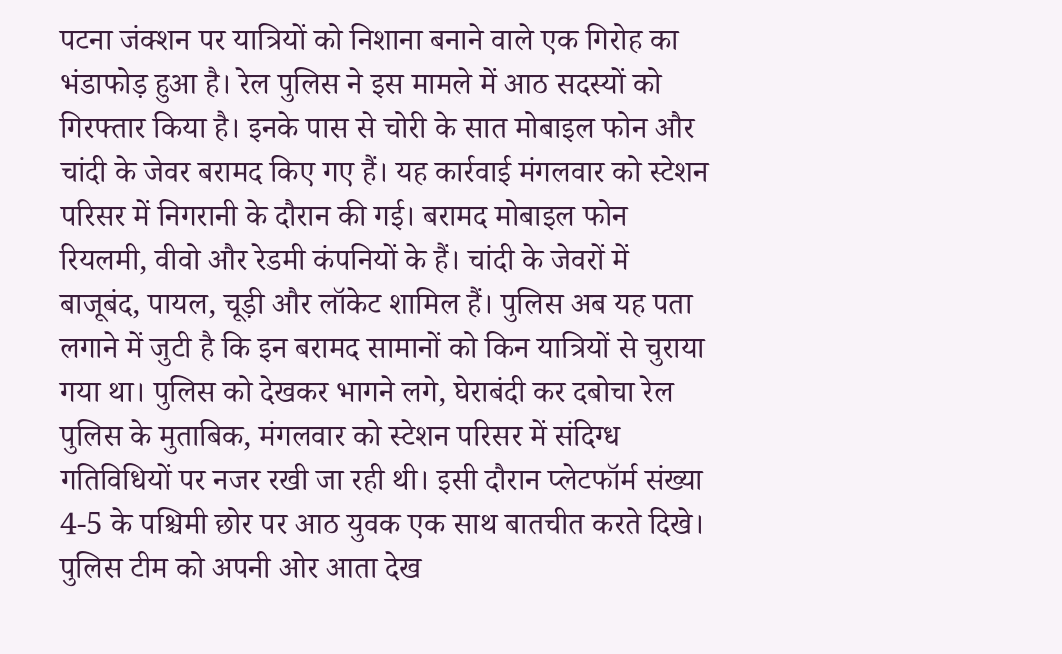पटना जंक्शन पर यात्रियों को निशाना बनाने वाले एक गिरोह का भंडाफोड़ हुआ है। रेल पुलिस ने इस मामले में आठ सदस्यों को गिरफ्तार किया है। इनके पास से चोरी के सात मोबाइल फोन और चांदी के जेवर बरामद किए गए हैं। यह कार्रवाई मंगलवार को स्टेशन परिसर में निगरानी के दौरान की गई। बरामद मोबाइल फोन रियलमी, वीवो और रेडमी कंपनियों के हैं। चांदी के जेवरों में बाजूबंद, पायल, चूड़ी और लॉकेट शामिल हैं। पुलिस अब यह पता लगाने में जुटी है कि इन बरामद सामानों को किन यात्रियों से चुराया गया था। पुलिस को देखकर भागने लगे, घेराबंदी कर दबोचा रेल पुलिस के मुताबिक, मंगलवार को स्टेशन परिसर में संदिग्ध गतिविधियों पर नजर रखी जा रही थी। इसी दौरान प्लेटफॉर्म संख्या 4-5 के पश्चिमी छोर पर आठ युवक एक साथ बातचीत करते दिखे। पुलिस टीम को अपनी ओर आता देख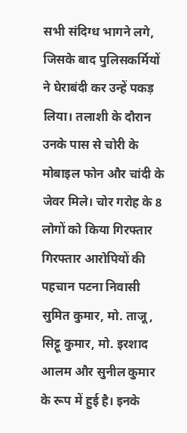सभी संदिग्ध भागने लगे, जिसके बाद पुलिसकर्मियों ने घेराबंदी कर उन्हें पकड़ लिया। तलाशी के दौरान उनके पास से चोरी के मोबाइल फोन और चांदी के जेवर मिले। चोर गरोह के 8 लोगों को किया गिरफ्तार गिरफ्तार आरोपियों की पहचान पटना निवासी सुमित कुमार, मो. ताजू, सिट्टू कुमार, मो. इरशाद आलम और सुनील कुमार के रूप में हुई है। इनके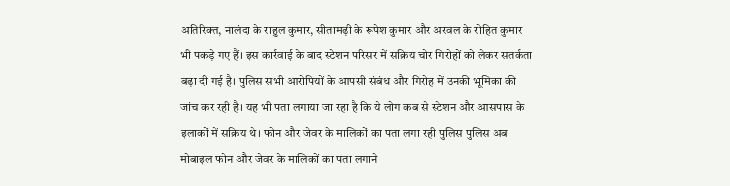अतिरिक्त, नालंदा के राहुल कुमार, सीतामढ़ी के रूपेश कुमार और अरवल के रोहित कुमार भी पकड़े गए हैं। इस कार्रवाई के बाद स्टेशन परिसर में सक्रिय चोर गिरोहों को लेकर सतर्कता बढ़ा दी गई है। पुलिस सभी आरोपियों के आपसी संबंध और गिरोह में उनकी भूमिका की जांच कर रही है। यह भी पता लगाया जा रहा है कि ये लोग कब से स्टेशन और आसपास के इलाकों में सक्रिय थे। फोन और जेवर के मालिकों का पता लगा रही पुलिस पुलिस अब मोबाइल फोन और जेवर के मालिकों का पता लगाने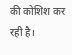की कोशिश कर रही है।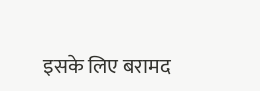इसके लिए बरामद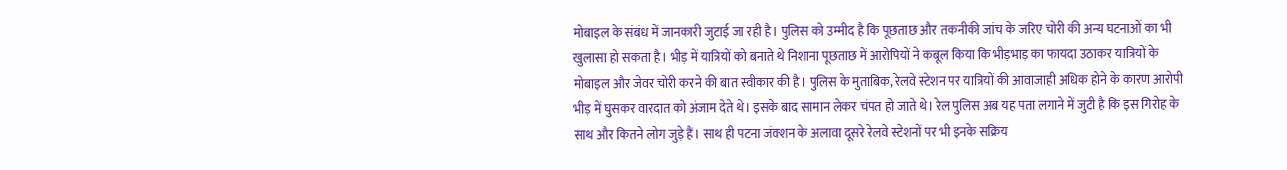मोबाइल के संबंध में जानकारी जुटाई जा रही है। पुलिस को उम्मीद है कि पूछताछ और तकनीकी जांच के जरिए चोरी की अन्य घटनाओं का भी खुलासा हो सकता है। भीड़ में यात्रियों को बनाते थे निशाना पूछताछ में आरोपियों ने कबूल किया कि भीड़भाड़ का फायदा उठाकर यात्रियों के मोबाइल और जेवर चोरी करने की बात स्वीकार की है। पुलिस के मुताबिक, रेलवे स्टेशन पर यात्रियों की आवाजाही अधिक होने के कारण आरोपी भीड़ में घुसकर वारदात को अंजाम देते थे। इसके बाद सामान लेकर चंपत हो जाते थे। रेल पुलिस अब यह पता लगाने में जुटी है कि इस गिरोह के साथ और कितने लोग जुड़े हैं। साथ ही पटना जंक्शन के अलावा दूसरे रेलवे स्टेशनों पर भी इनके सक्रिय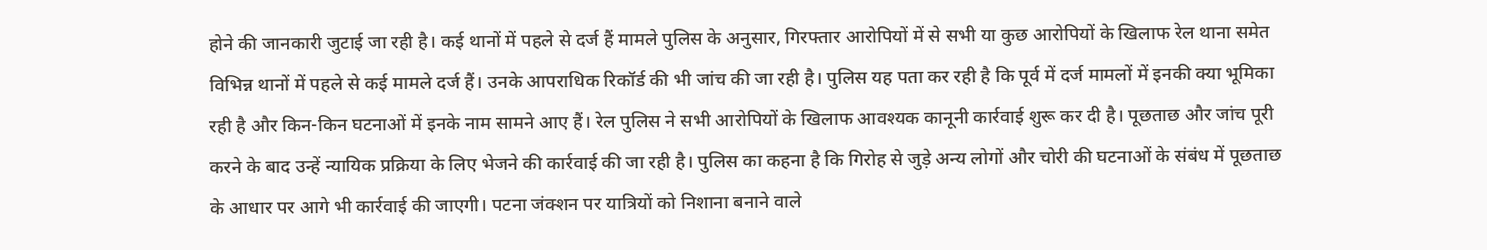होने की जानकारी जुटाई जा रही है। कई थानों में पहले से दर्ज हैं मामले पुलिस के अनुसार, गिरफ्तार आरोपियों में से सभी या कुछ आरोपियों के खिलाफ रेल थाना समेत विभिन्न थानों में पहले से कई मामले दर्ज हैं। उनके आपराधिक रिकॉर्ड की भी जांच की जा रही है। पुलिस यह पता कर रही है कि पूर्व में दर्ज मामलों में इनकी क्या भूमिका रही है और किन-किन घटनाओं में इनके नाम सामने आए हैं। रेल पुलिस ने सभी आरोपियों के खिलाफ आवश्यक कानूनी कार्रवाई शुरू कर दी है। पूछताछ और जांच पूरी करने के बाद उन्हें न्यायिक प्रक्रिया के लिए भेजने की कार्रवाई की जा रही है। पुलिस का कहना है कि गिरोह से जुड़े अन्य लोगों और चोरी की घटनाओं के संबंध में पूछताछ के आधार पर आगे भी कार्रवाई की जाएगी। पटना जंक्शन पर यात्रियों को निशाना बनाने वाले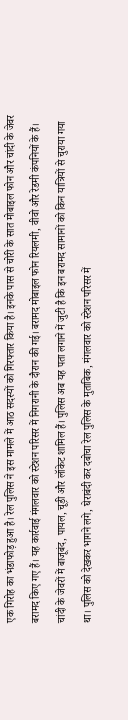एक गिरोह का भंडाफोड़ हुआ है। रेल पुलिस ने इस मामले में आठ सदस्यों को गिरफ्तार किया है। इनके पास से चोरी के सात मोबाइल फोन और चांदी के जेवर बरामद किए गए हैं। यह कार्रवाई मंगलवार को स्टेशन परिसर में निगरानी के दौरान की गई। बरामद मोबाइल फोन रियलमी, वीवो और रेडमी कंपनियों के हैं। चांदी के जेवरों में बाजूबंद, पायल, चूड़ी और लॉकेट शामिल हैं। पुलिस अब यह पता लगाने में जुटी है कि इन बरामद सामानों को किन यात्रियों से चुराया गया था। पुलिस को देखकर भागने लगे, घेराबंदी कर दबोचा रेल पुलिस के मुताबिक, मंगलवार को स्टेशन परिसर में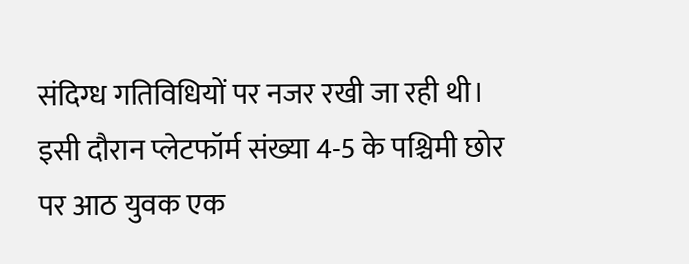संदिग्ध गतिविधियों पर नजर रखी जा रही थी। इसी दौरान प्लेटफॉर्म संख्या 4-5 के पश्चिमी छोर पर आठ युवक एक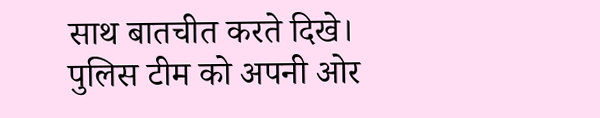साथ बातचीत करते दिखे। पुलिस टीम को अपनी ओर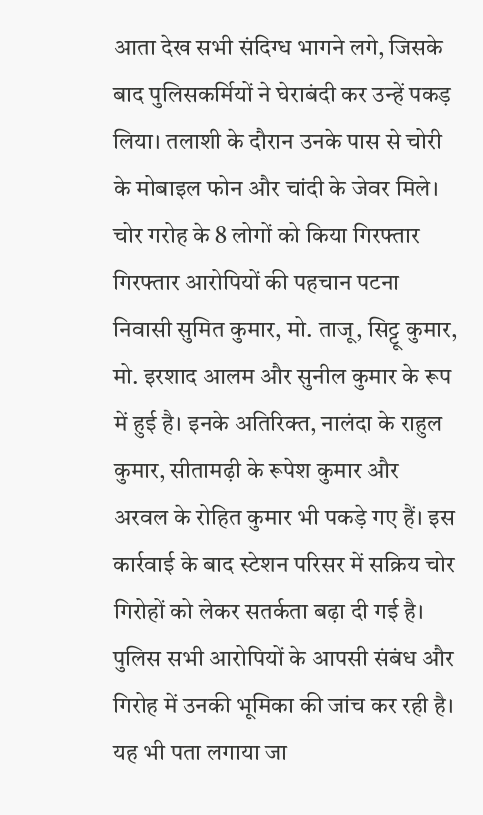आता देख सभी संदिग्ध भागने लगे, जिसके बाद पुलिसकर्मियों ने घेराबंदी कर उन्हें पकड़ लिया। तलाशी के दौरान उनके पास से चोरी के मोबाइल फोन और चांदी के जेवर मिले। चोर गरोह के 8 लोगों को किया गिरफ्तार गिरफ्तार आरोपियों की पहचान पटना निवासी सुमित कुमार, मो. ताजू, सिट्टू कुमार, मो. इरशाद आलम और सुनील कुमार के रूप में हुई है। इनके अतिरिक्त, नालंदा के राहुल कुमार, सीतामढ़ी के रूपेश कुमार और अरवल के रोहित कुमार भी पकड़े गए हैं। इस कार्रवाई के बाद स्टेशन परिसर में सक्रिय चोर गिरोहों को लेकर सतर्कता बढ़ा दी गई है। पुलिस सभी आरोपियों के आपसी संबंध और गिरोह में उनकी भूमिका की जांच कर रही है। यह भी पता लगाया जा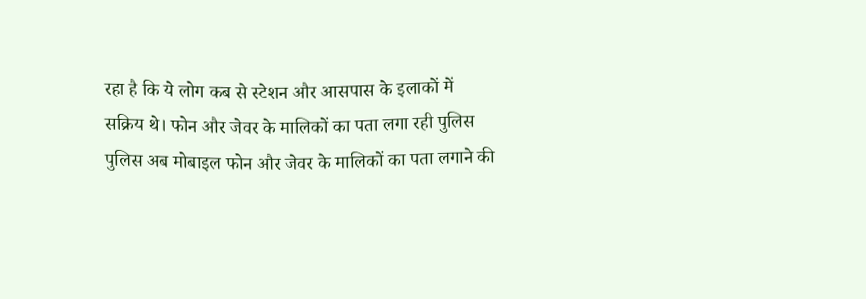रहा है कि ये लोग कब से स्टेशन और आसपास के इलाकों में सक्रिय थे। फोन और जेवर के मालिकों का पता लगा रही पुलिस पुलिस अब मोबाइल फोन और जेवर के मालिकों का पता लगाने की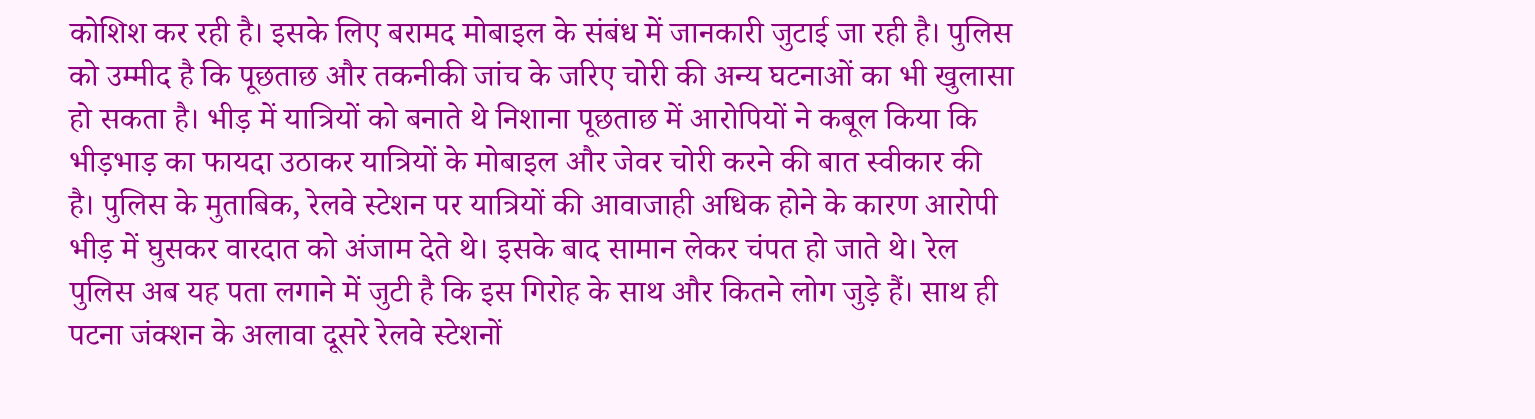कोशिश कर रही है। इसके लिए बरामद मोबाइल के संबंध में जानकारी जुटाई जा रही है। पुलिस को उम्मीद है कि पूछताछ और तकनीकी जांच के जरिए चोरी की अन्य घटनाओं का भी खुलासा हो सकता है। भीड़ में यात्रियों को बनाते थे निशाना पूछताछ में आरोपियों ने कबूल किया कि भीड़भाड़ का फायदा उठाकर यात्रियों के मोबाइल और जेवर चोरी करने की बात स्वीकार की है। पुलिस के मुताबिक, रेलवे स्टेशन पर यात्रियों की आवाजाही अधिक होने के कारण आरोपी भीड़ में घुसकर वारदात को अंजाम देते थे। इसके बाद सामान लेकर चंपत हो जाते थे। रेल पुलिस अब यह पता लगाने में जुटी है कि इस गिरोह के साथ और कितने लोग जुड़े हैं। साथ ही पटना जंक्शन के अलावा दूसरे रेलवे स्टेशनों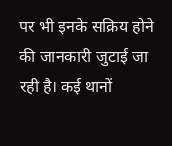पर भी इनके सक्रिय होने की जानकारी जुटाई जा रही है। कई थानों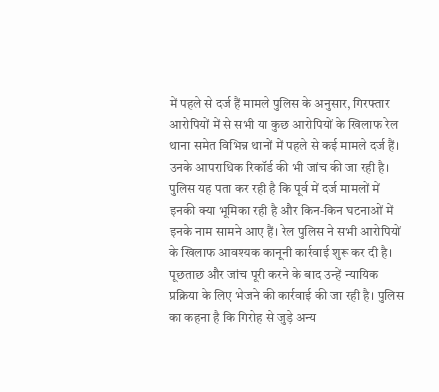में पहले से दर्ज हैं मामले पुलिस के अनुसार, गिरफ्तार आरोपियों में से सभी या कुछ आरोपियों के खिलाफ रेल थाना समेत विभिन्न थानों में पहले से कई मामले दर्ज हैं। उनके आपराधिक रिकॉर्ड की भी जांच की जा रही है। पुलिस यह पता कर रही है कि पूर्व में दर्ज मामलों में इनकी क्या भूमिका रही है और किन-किन घटनाओं में इनके नाम सामने आए हैं। रेल पुलिस ने सभी आरोपियों के खिलाफ आवश्यक कानूनी कार्रवाई शुरू कर दी है। पूछताछ और जांच पूरी करने के बाद उन्हें न्यायिक प्रक्रिया के लिए भेजने की कार्रवाई की जा रही है। पुलिस का कहना है कि गिरोह से जुड़े अन्य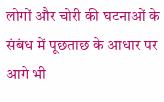लोगों और चोरी की घटनाओं के संबंध में पूछताछ के आधार पर आगे भी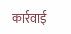कार्रवाई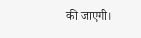की जाएगी।